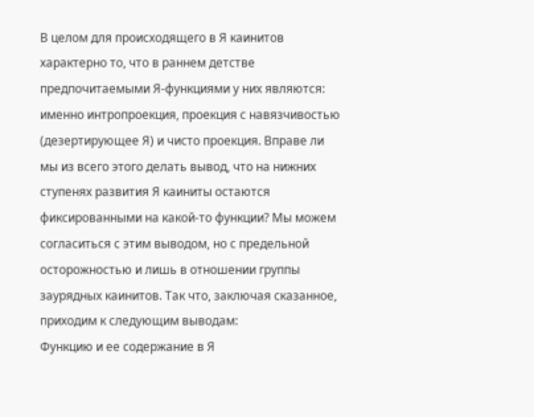В целом для происходящего в Я каинитов характерно то, что в раннем детстве предпочитаемыми Я-функциями у них являются: именно интропроекция, проекция с навязчивостью (дезертирующее Я) и чисто проекция. Вправе ли мы из всего этого делать вывод, что на нижних ступенях развития Я каиниты остаются фиксированными на какой-то функции? Мы можем согласиться с этим выводом, но с предельной осторожностью и лишь в отношении группы заурядных каинитов. Так что, заключая сказанное, приходим к следующим выводам:
Функцию и ее содержание в Я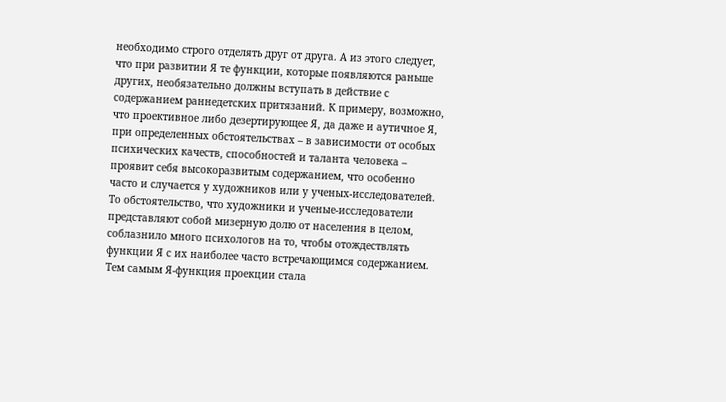необходимо строго отделять друг от друга. А из этого следует, что при развитии Я те функции, которые появляются раньше других, необязательно должны вступать в действие с содержанием раннедетских притязаний. К примеру, возможно, что проективное либо дезертирующее Я, да даже и аутичное Я, при определенных обстоятельствах – в зависимости от особых психических качеств, способностей и таланта человека – проявит себя высокоразвитым содержанием, что особенно часто и случается у художников или у ученых-исследователей. То обстоятельство, что художники и ученые-исследователи представляют собой мизерную долю от населения в целом, соблазнило много психологов на то, чтобы отождествлять функции Я с их наиболее часто встречающимся содержанием. Тем самым Я-функция проекции стала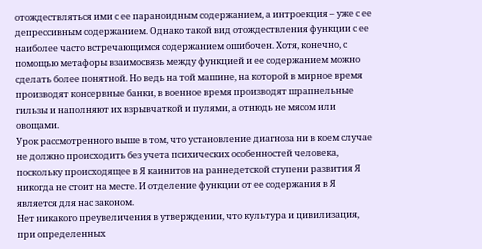отождествляться ими с ее параноидным содержанием, а интроекция – уже с ее депрессивным содержанием. Однако такой вид отождествления функции с ее наиболее часто встречающимся содержанием ошибочен. Хотя, конечно, с помощью метафоры взаимосвязь между функцией и ее содержанием можно сделать более понятной. Но ведь на той машине, на которой в мирное время производят консервные банки, в военное время производят шрапнельные гильзы и наполняют их взрывчаткой и пулями, а отнюдь не мясом или овощами.
Урок рассмотренного выше в том, что установление диагноза ни в коем случае не должно происходить без учета психических особенностей человека, поскольку происходящее в Я каинитов на раннедетской ступени развития Я никогда не стоит на месте. И отделение функции от ее содержания в Я является для нас законом.
Нет никакого преувеличения в утверждении, что культура и цивилизация, при определенных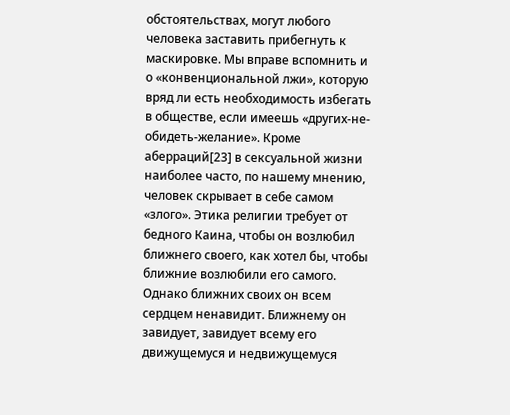обстоятельствах, могут любого человека заставить прибегнуть к маскировке. Мы вправе вспомнить и о «конвенциональной лжи», которую вряд ли есть необходимость избегать в обществе, если имеешь «других-не-обидеть-желание». Кроме аберраций[23] в сексуальной жизни наиболее часто, по нашему мнению, человек скрывает в себе самом «злого». Этика религии требует от бедного Каина, чтобы он возлюбил ближнего своего, как хотел бы, чтобы ближние возлюбили его самого. Однако ближних своих он всем сердцем ненавидит. Ближнему он завидует, завидует всему его движущемуся и недвижущемуся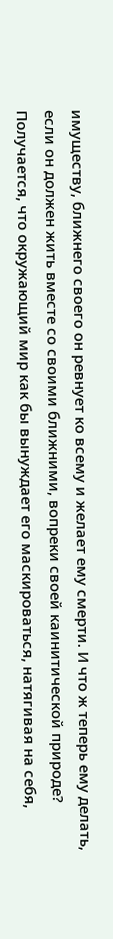имуществу, ближнего своего он ревнует ко всему и желает ему смерти. И что ж теперь ему делать, если он должен жить вместе со своими ближними, вопреки своей каинитической природе? Получается, что окружающий мир как бы вынуждает его маскироваться, натягивая на себя,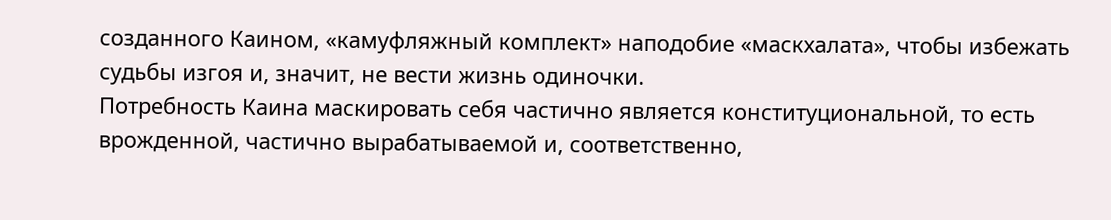созданного Каином, «камуфляжный комплект» наподобие «маскхалата», чтобы избежать судьбы изгоя и, значит, не вести жизнь одиночки.
Потребность Каина маскировать себя частично является конституциональной, то есть врожденной, частично вырабатываемой и, соответственно,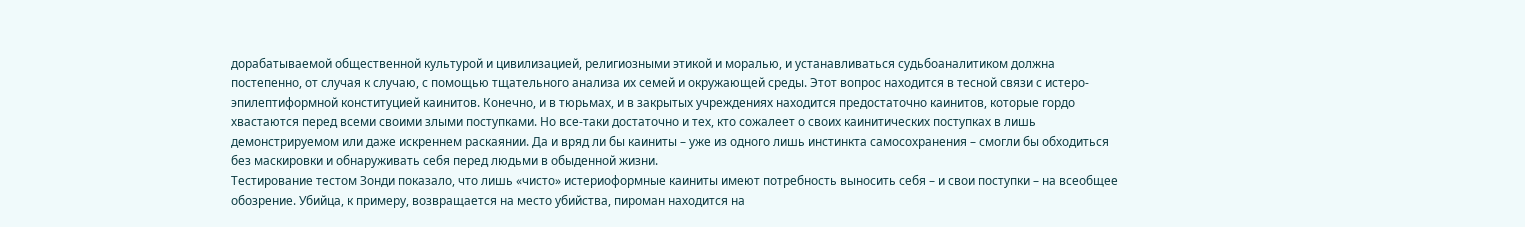дорабатываемой общественной культурой и цивилизацией, религиозными этикой и моралью, и устанавливаться судьбоаналитиком должна постепенно, от случая к случаю, с помощью тщательного анализа их семей и окружающей среды. Этот вопрос находится в тесной связи с истеро-эпилептиформной конституцией каинитов. Конечно, и в тюрьмах, и в закрытых учреждениях находится предостаточно каинитов, которые гордо хвастаются перед всеми своими злыми поступками. Но все-таки достаточно и тех, кто сожалеет о своих каинитических поступках в лишь демонстрируемом или даже искреннем раскаянии. Да и вряд ли бы каиниты – уже из одного лишь инстинкта самосохранения – смогли бы обходиться без маскировки и обнаруживать себя перед людьми в обыденной жизни.
Тестирование тестом Зонди показало, что лишь «чисто» истериоформные каиниты имеют потребность выносить себя – и свои поступки – на всеобщее обозрение. Убийца, к примеру, возвращается на место убийства, пироман находится на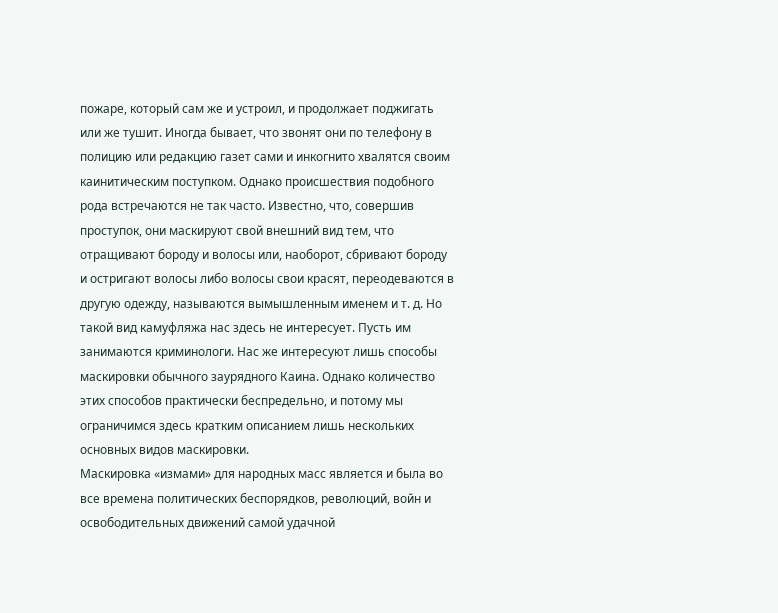пожаре, который сам же и устроил, и продолжает поджигать или же тушит. Иногда бывает, что звонят они по телефону в полицию или редакцию газет сами и инкогнито хвалятся своим каинитическим поступком. Однако происшествия подобного рода встречаются не так часто. Известно, что, совершив проступок, они маскируют свой внешний вид тем, что отращивают бороду и волосы или, наоборот, сбривают бороду и остригают волосы либо волосы свои красят, переодеваются в другую одежду, называются вымышленным именем и т. д. Но такой вид камуфляжа нас здесь не интересует. Пусть им занимаются криминологи. Нас же интересуют лишь способы маскировки обычного заурядного Каина. Однако количество этих способов практически беспредельно, и потому мы ограничимся здесь кратким описанием лишь нескольких основных видов маскировки.
Маскировка «измами» для народных масс является и была во все времена политических беспорядков, революций, войн и освободительных движений самой удачной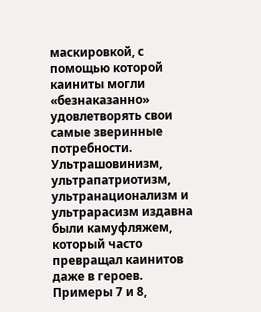маскировкой, с помощью которой каиниты могли «безнаказанно» удовлетворять свои самые зверинные потребности. Ультрашовинизм, ультрапатриотизм, ультранационализм и ультрарасизм издавна были камуфляжем, который часто превращал каинитов даже в героев. Примеры 7 и 8,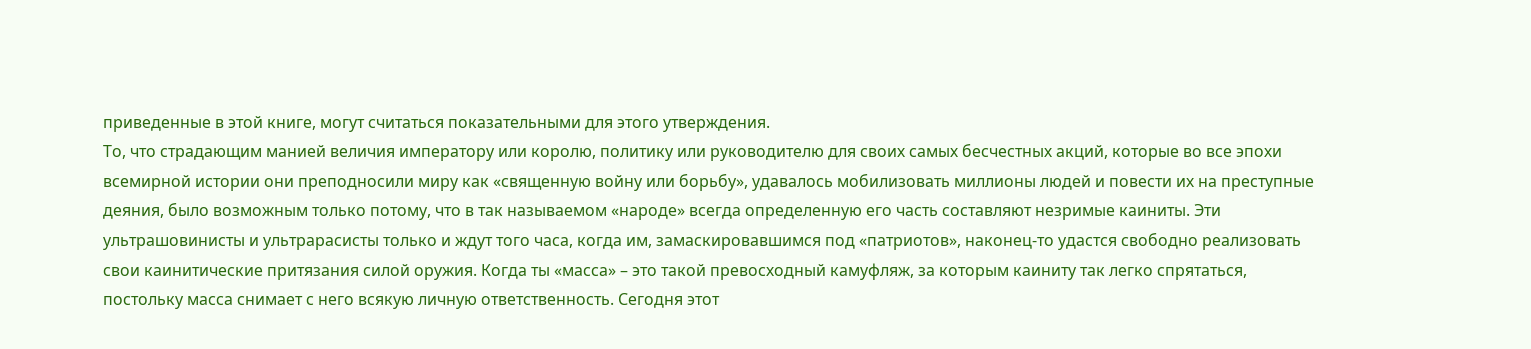приведенные в этой книге, могут считаться показательными для этого утверждения.
То, что страдающим манией величия императору или королю, политику или руководителю для своих самых бесчестных акций, которые во все эпохи всемирной истории они преподносили миру как «священную войну или борьбу», удавалось мобилизовать миллионы людей и повести их на преступные деяния, было возможным только потому, что в так называемом «народе» всегда определенную его часть составляют незримые каиниты. Эти ультрашовинисты и ультрарасисты только и ждут того часа, когда им, замаскировавшимся под «патриотов», наконец-то удастся свободно реализовать свои каинитические притязания силой оружия. Когда ты «масса» – это такой превосходный камуфляж, за которым каиниту так легко спрятаться, постольку масса снимает с него всякую личную ответственность. Сегодня этот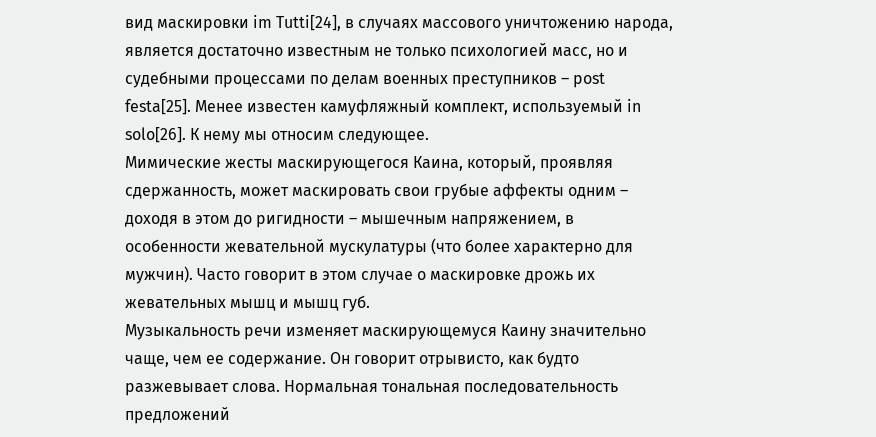вид маскировки im Tutti[24], в случаях массового уничтожению народа, является достаточно известным не только психологией масс, но и судебными процессами по делам военных преступников – post festa[25]. Менее известен камуфляжный комплект, используемый in solo[26]. К нему мы относим следующее.
Мимические жесты маскирующегося Каина, который, проявляя сдержанность, может маскировать свои грубые аффекты одним – доходя в этом до ригидности – мышечным напряжением, в особенности жевательной мускулатуры (что более характерно для мужчин). Часто говорит в этом случае о маскировке дрожь их жевательных мышц и мышц губ.
Музыкальность речи изменяет маскирующемуся Каину значительно чаще, чем ее содержание. Он говорит отрывисто, как будто разжевывает слова. Нормальная тональная последовательность предложений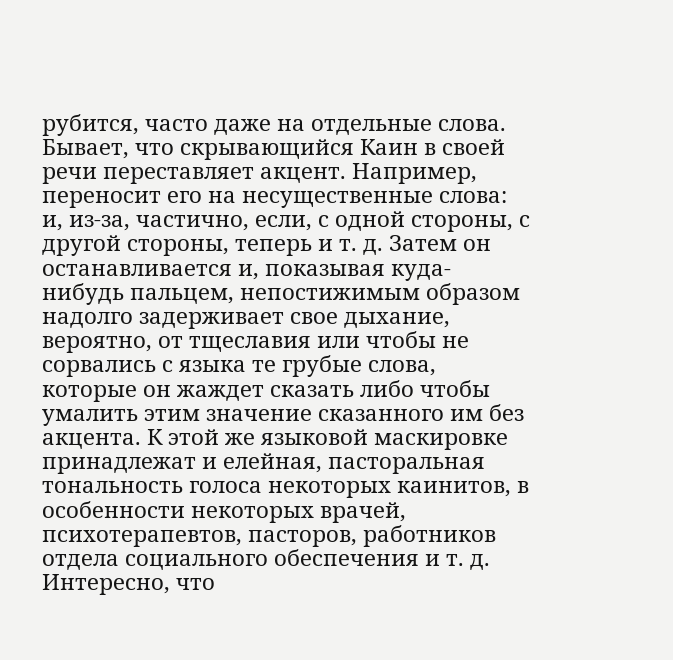рубится, часто даже на отдельные слова. Бывает, что скрывающийся Каин в своей речи переставляет акцент. Например, переносит его на несущественные слова: и, из-за, частично, если, с одной стороны, с другой стороны, теперь и т. д. Затем он останавливается и, показывая куда-нибудь пальцем, непостижимым образом надолго задерживает свое дыхание, вероятно, от тщеславия или чтобы не сорвались с языка те грубые слова, которые он жаждет сказать либо чтобы умалить этим значение сказанного им без акцента. К этой же языковой маскировке принадлежат и елейная, пасторальная тональность голоса некоторых каинитов, в особенности некоторых врачей, психотерапевтов, пасторов, работников отдела социального обеспечения и т. д. Интересно, что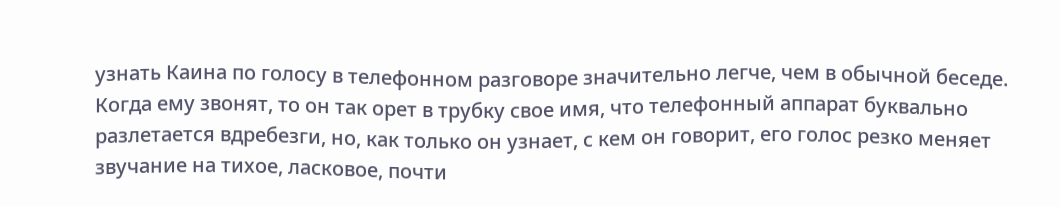узнать Каина по голосу в телефонном разговоре значительно легче, чем в обычной беседе. Когда ему звонят, то он так орет в трубку свое имя, что телефонный аппарат буквально разлетается вдребезги, но, как только он узнает, с кем он говорит, его голос резко меняет звучание на тихое, ласковое, почти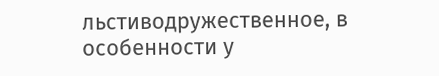льстиводружественное, в особенности у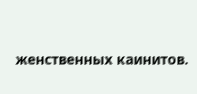женственных каинитов.